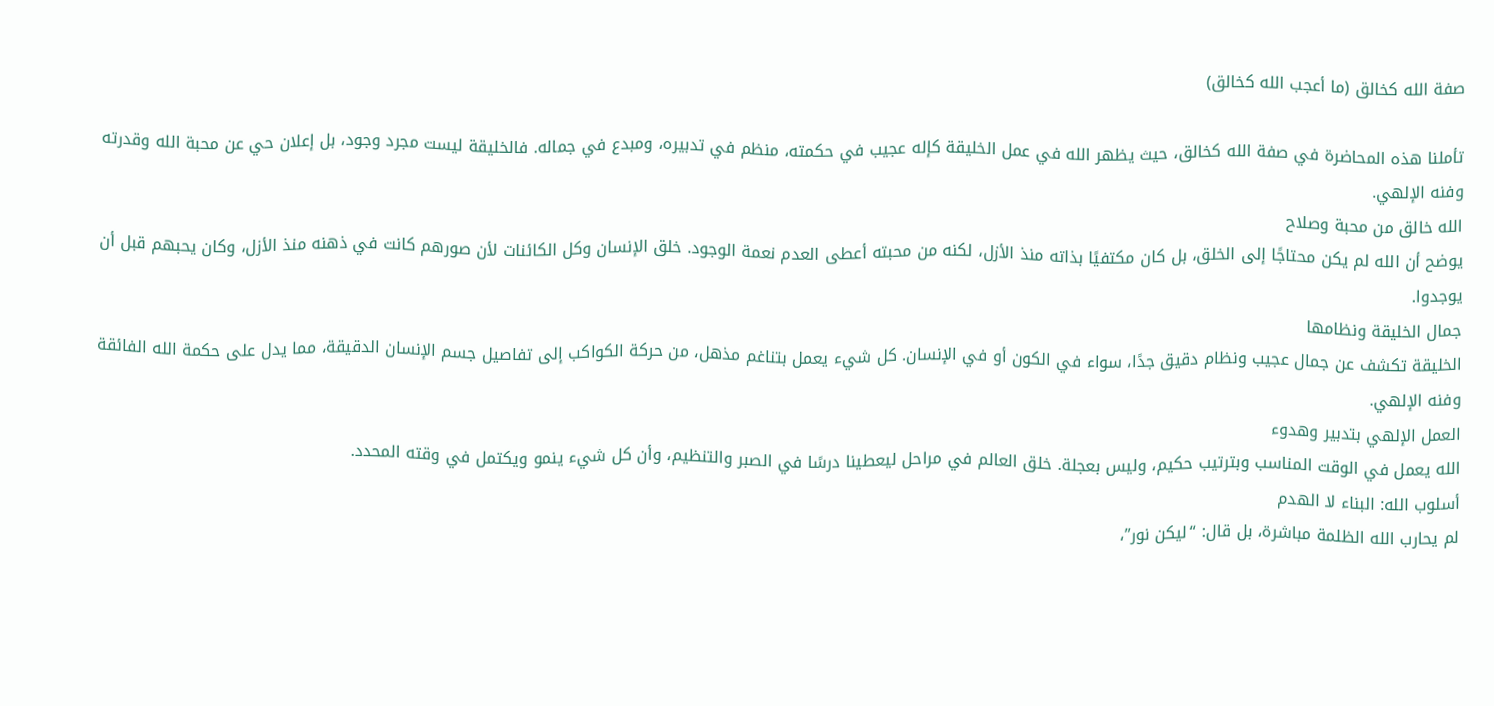صفة الله كخالق (ما أعجب الله كخالق)

تأملنا هذه المحاضرة في صفة الله كخالق، حيث يظهر الله في عمل الخليقة كإله عجيب في حكمته، منظم في تدبيره، ومبدع في جماله. فالخليقة ليست مجرد وجود، بل إعلان حي عن محبة الله وقدرته وفنه الإلهي.
الله خالق من محبة وصلاح
يوضح أن الله لم يكن محتاجًا إلى الخلق، بل كان مكتفيًا بذاته منذ الأزل، لكنه من محبته أعطى العدم نعمة الوجود. خلق الإنسان وكل الكائنات لأن صورهم كانت في ذهنه منذ الأزل، وكان يحبهم قبل أن يوجدوا.
جمال الخليقة ونظامها
الخليقة تكشف عن جمال عجيب ونظام دقيق جدًا، سواء في الكون أو في الإنسان. كل شيء يعمل بتناغم مذهل، من حركة الكواكب إلى تفاصيل جسم الإنسان الدقيقة، مما يدل على حكمة الله الفائقة وفنه الإلهي.
العمل الإلهي بتدبير وهدوء
الله يعمل في الوقت المناسب وبترتيب حكيم، وليس بعجلة. خلق العالم في مراحل ليعطينا درسًا في الصبر والتنظيم، وأن كل شيء ينمو ويكتمل في وقته المحدد.
أسلوب الله: البناء لا الهدم
لم يحارب الله الظلمة مباشرة، بل قال: “ليكن نور”،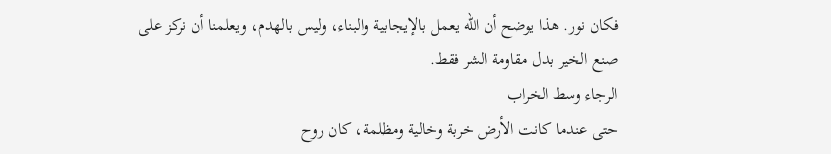فكان نور. هذا يوضح أن الله يعمل بالإيجابية والبناء، وليس بالهدم، ويعلمنا أن نركز على صنع الخير بدل مقاومة الشر فقط.
الرجاء وسط الخراب
حتى عندما كانت الأرض خربة وخالية ومظلمة، كان روح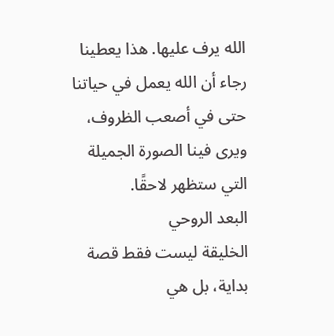الله يرف عليها. هذا يعطينا رجاء أن الله يعمل في حياتنا حتى في أصعب الظروف، ويرى فينا الصورة الجميلة التي ستظهر لاحقًا.
البعد الروحي
الخليقة ليست فقط قصة بداية، بل هي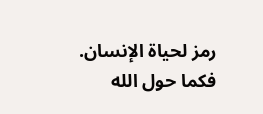رمز لحياة الإنسان. فكما حول الله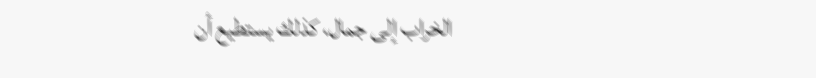الخراب إلى جمال، كذلك يستطيع أن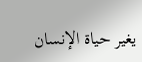يغير حياة الإنسان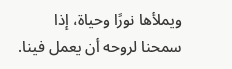ويملأها نورًا وحياة، إذا سمحنا لروحه أن يعمل فينا.